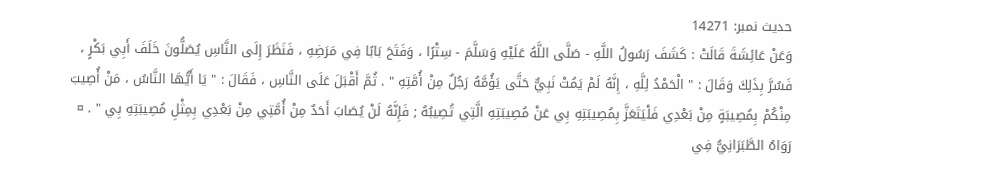حدیث نمبر: 14271
وَعَنْ عَائِشَةَ قَالَتْ : كَشَفَ رَسُولُ اللَّهِ - صَلَّى اللَّهُ عَلَيْهِ وَسَلَّمَ - سِتْرًا ، وَفَتَحَ بَابًا فِي مَرَضِهِ ، فَنَظَرَ إِلَى النَّاسِ يُصَلُّونَ خَلَفَ أَبِي بَكْرٍ ، فَسُرَّ بِذَلِكَ وَقَالَ : " الْحَمْدُ لِلَّهِ ، إِنَّهُ لَمْ يَمُتْ نَبِيٌّ حَتَّى يَؤُمَّهُ رَجُلٌ مِنْ أُمَّتِهِ " . ثُمَّ أَقْبَلَ عَلَى النَّاسِ ، فَقَالَ : " يَا أَيُّهَا النَّاسُ ، مَنْ أُصِيبَ مِنْكُمْ بِمُصِيبَةٍ مِنْ بَعْدِي فَلْيَتَعَزَّ بِمُصِيبَتِهِ بِي عَنْ مُصِيبَتِهِ الَّتِي تُصِيبُهُ ; فَإِنَّهُ لَنْ يُصَابَ أَحَدٌ مِنْ أُمَّتِي مِنْ بَعْدِي بِمِثْلِ مُصِيبَتِهِ بِي " . ¤ رَوَاهُ الطَّبَرَانِيُّ فِي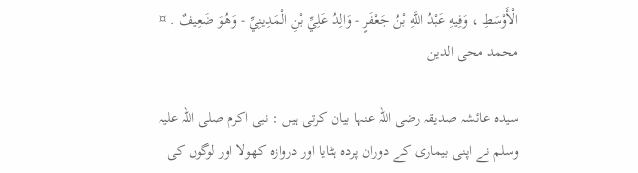الْأَوْسَطِ ، وَفِيهِ عَبْدُ اللَّهِ بْنُ جَعْفَرٍ - وَالِدُ عَلِيِّ بْنِ الْمَدِينِيِّ - وَهُوَ ضَعِيفٌ . ¤
محمد محی الدین

سیدہ عائشہ صدیقہ رضی اللہ عنہا بیان کرتی ہیں : نبی اکرم صلی اللہ علیہ وسلم نے اپنی بیماری کے دوران پردہ ہٹایا اور دروازہ کھولا اور لوگوں کی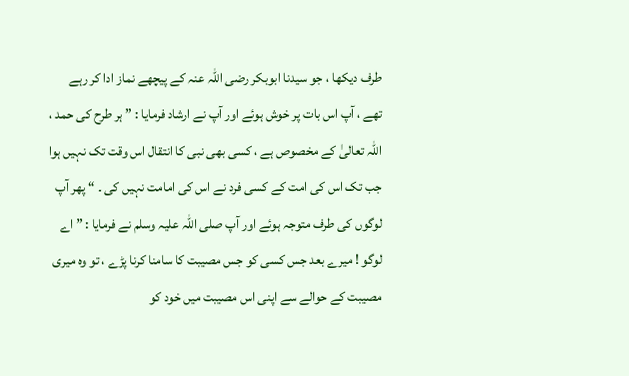طرف دیکھا ، جو سیدنا ابوبکر رضی اللہ عنہ کے پیچھے نماز ادا کر رہے تھے ، آپ اس بات پر خوش ہوئے اور آپ نے ارشاد فرمایا : ” ہر طرح کی حمد ، اللہ تعالیٰ کے مخصوص ہے ، کسی بھی نبی کا انتقال اس وقت تک نہیں ہوا جب تک اس کی امت کے کسی فرد نے اس کی امامت نہیں کی ۔ “ پھر آپ لوگوں کی طرف متوجہ ہوئے اور آپ صلی اللہ علیہ وسلم نے فرمایا : ” اے لوگو ! میرے بعد جس کسی کو جس مصیبت کا سامنا کرنا پڑے ، تو وہ میری مصیبت کے حوالے سے اپنی اس مصیبت میں خود کو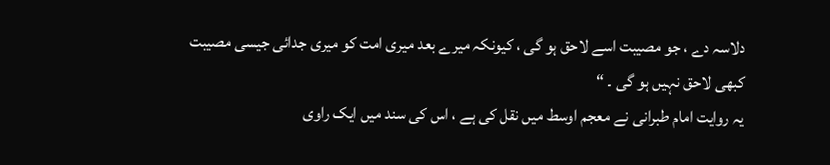دلاسہ دے ، جو مصیبت اسے لاحق ہو گی ، کیونکہ میرے بعد میری امت کو میری جدائی جیسی مصیبت کبھی لاحق نہیں ہو گی ۔ “
یہ روایت امام طبرانی نے معجم اوسط میں نقل کی ہے ، اس کی سند میں ایک راوی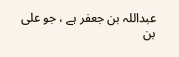عبداللہ بن جعفر ہے ، جو علی بن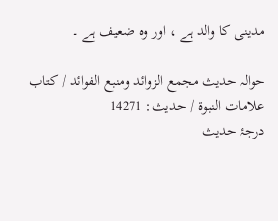مدینی کا والد ہے ، اور وہ ضعیف ہے ۔

حوالہ حدیث مجمع الزوائد ومنبع الفوائد / كتاب علامات النبوة / حدیث: 14271
درجۂ حدیث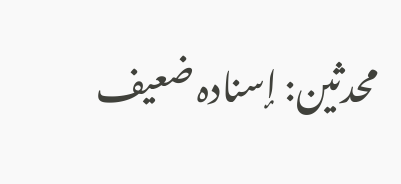محدثین: إسنادہ ضعیف